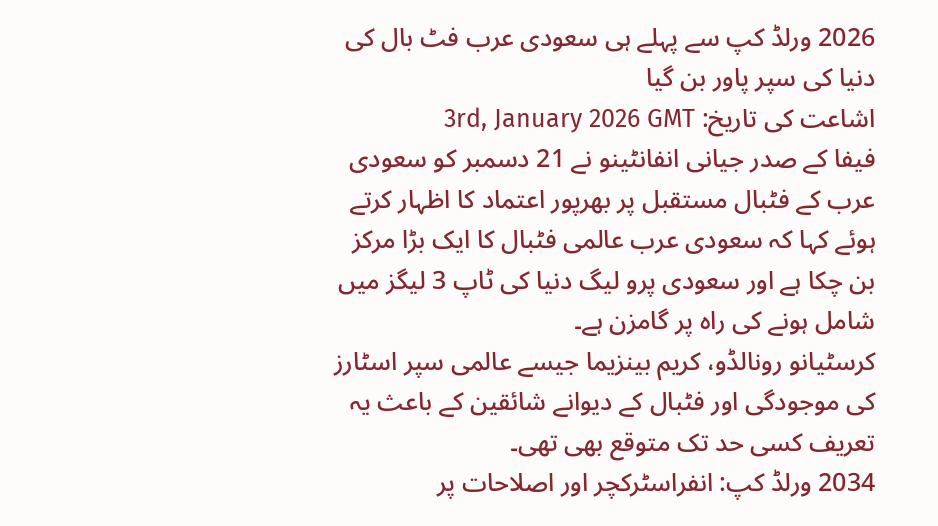2026 ورلڈ کپ سے پہلے ہی سعودی عرب فٹ بال کی دنیا کی سپر پاور بن گیا
اشاعت کی تاریخ: 3rd, January 2026 GMT
فیفا کے صدر جیانی انفانٹینو نے 21 دسمبر کو سعودی عرب کے فٹبال مستقبل پر بھرپور اعتماد کا اظہار کرتے ہوئے کہا کہ سعودی عرب عالمی فٹبال کا ایک بڑا مرکز بن چکا ہے اور سعودی پرو لیگ دنیا کی ٹاپ 3 لیگز میں شامل ہونے کی راہ پر گامزن ہے۔
کرسٹیانو رونالڈو، کریم بینزیما جیسے عالمی سپر اسٹارز کی موجودگی اور فٹبال کے دیوانے شائقین کے باعث یہ تعریف کسی حد تک متوقع بھی تھی۔
2034 ورلڈ کپ: انفراسٹرکچر اور اصلاحات پر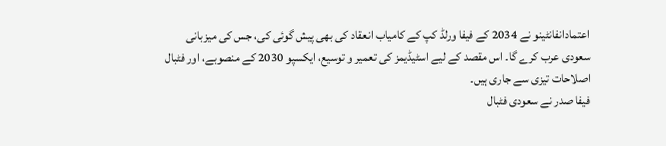اعتمادانفانٹینو نے 2034 کے فیفا ورلڈ کپ کے کامیاب انعقاد کی بھی پیش گوئی کی، جس کی میزبانی سعودی عرب کرے گا۔ اس مقصد کے لیے اسٹیڈیمز کی تعمیر و توسیع، ایکسپو 2030 کے منصوبے، اور فٹبال اصلاحات تیزی سے جاری ہیں۔
فیفا صدر نے سعودی فٹبال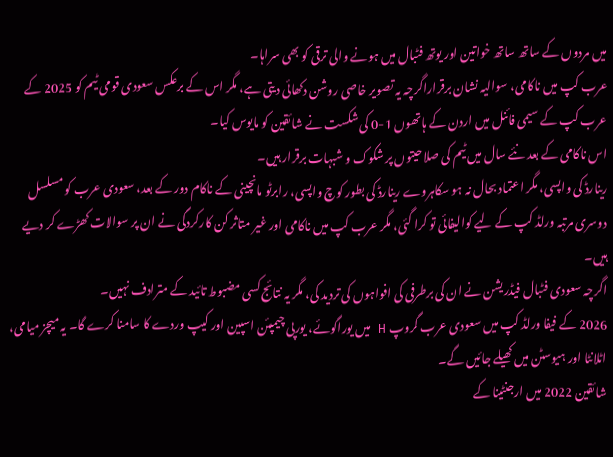میں مردوں کے ساتھ ساتھ خواتین اور یوتھ فٹبال میں ہونے والی ترقی کو بھی سراہا۔
عرب کپ میں ناکامی، سوالیہ نشان برقراراگرچہ یہ تصویر خاصی روشن دکھائی دیتی ہے، مگر اس کے برعکس سعودی قومی ٹیم کو 2025 کے عرب کپ کے سیمی فائنل میں اردن کے ہاتھوں 1-0 کی شکست نے شائقین کو مایوس کیا۔
اس ناکامی کے بعد نئے سال میں ٹیم کی صلاحیتوں پر شکوک و شبہات برقرار ہیں۔
رینارڈ کی واپسی، مگر اعتماد بحال نہ ہو سکاہروے رینارڈ کی بطور کوچ واپسی، رابرٹو مانچینی کے ناکام دور کے بعد، سعودی عرب کو مسلسل دوسری مرتبہ ورلڈ کپ کے لیے کوالیفائی تو کرا گئی، مگر عرب کپ میں ناکامی اور غیر متاثر کن کارکردگی نے ان پر سوالات کھڑے کر دیے ہیں۔
اگرچہ سعودی فٹبال فیڈریشن نے ان کی برطرفی کی افواہوں کی تردید کی، مگر یہ نتائج کسی مضبوط تائید کے مترادف نہیں۔
2026 کے فیفا ورلڈ کپ میں سعودی عرب گروپ H میں یوراگوئے، یورپی چیمپئن اسپین اور کیپ وردے کا سامنا کرے گا۔ یہ میچز میامی، اٹلانٹا اور ہیوسٹن میں کھیلے جائیں گے۔
شائقین 2022 میں ارجنٹینا کے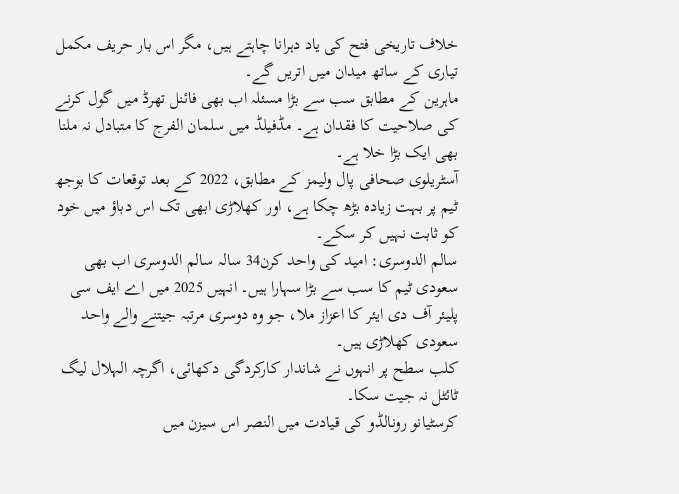خلاف تاریخی فتح کی یاد دہرانا چاہتے ہیں، مگر اس بار حریف مکمل تیاری کے ساتھ میدان میں اتریں گے۔
ماہرین کے مطابق سب سے بڑا مسئلہ اب بھی فائنل تھرڈ میں گول کرنے کی صلاحیت کا فقدان ہے۔ مڈفیلڈ میں سلمان الفرج کا متبادل نہ ملنا بھی ایک بڑا خلا ہے۔
آسٹریلوی صحافی پال ولیمز کے مطابق، 2022 کے بعد توقعات کا بوجھ ٹیم پر بہت زیادہ بڑھ چکا ہے، اور کھلاڑی ابھی تک اس دباؤ میں خود کو ثابت نہیں کر سکے۔
سالم الدوسری: امید کی واحد کرن34 سالہ سالم الدوسری اب بھی سعودی ٹیم کا سب سے بڑا سہارا ہیں۔ انہیں 2025 میں اے ایف سی پلیئر آف دی ایئر کا اعزاز ملا، جو وہ دوسری مرتبہ جیتنے والے واحد سعودی کھلاڑی ہیں۔
کلب سطح پر انہوں نے شاندار کارکردگی دکھائی، اگرچہ الہلال لیگ ٹائٹل نہ جیت سکا۔
کرسٹیانو رونالڈو کی قیادت میں النصر اس سیزن میں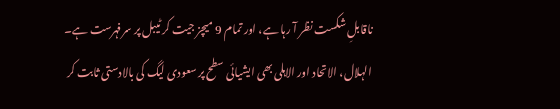ناقابلِ شکست نظر آ رہا ہے، اور تمام 9 میچز جیت کر ٹیبل پر سرفہرست ہے۔
الہلال، الاتحاد اور الاہلی بھی ایشیائی سطح پر سعودی لیگ کی بالادستی ثابت کر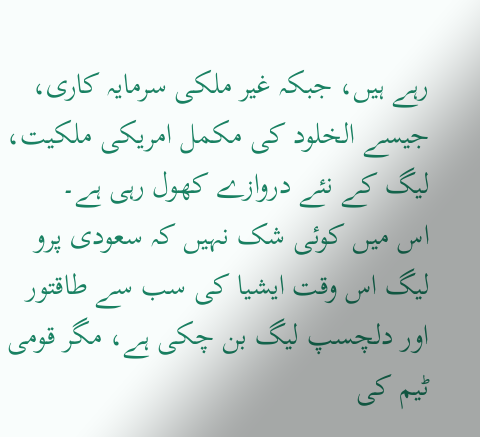رہے ہیں، جبکہ غیر ملکی سرمایہ کاری، جیسے الخلود کی مکمل امریکی ملکیت، لیگ کے نئے دروازے کھول رہی ہے۔
اس میں کوئی شک نہیں کہ سعودی پرو لیگ اس وقت ایشیا کی سب سے طاقتور اور دلچسپ لیگ بن چکی ہے، مگر قومی ٹیم کی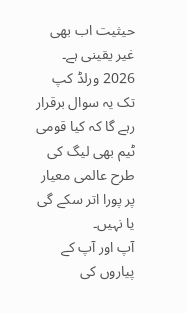حیثیت اب بھی غیر یقینی ہے۔
2026 ورلڈ کپ تک یہ سوال برقرار رہے گا کہ کیا قومی ٹیم بھی لیگ کی طرح عالمی معیار پر پورا اتر سکے گی یا نہیں۔
آپ اور آپ کے پیاروں کی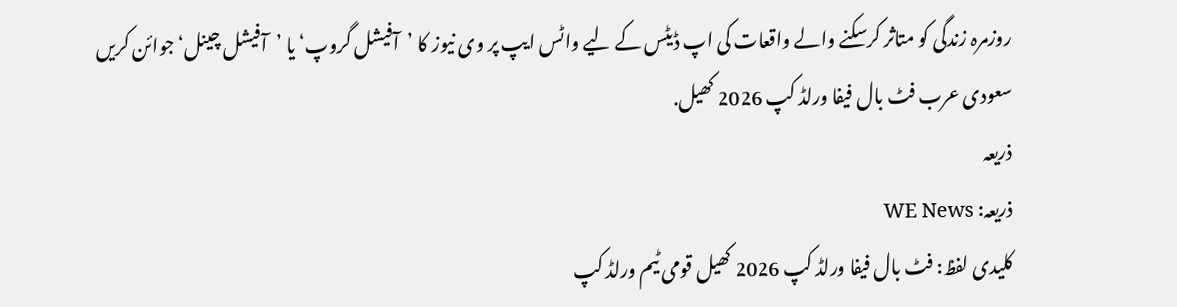روزمرہ زندگی کو متاثر کرسکنے والے واقعات کی اپ ڈیٹس کے لیے واٹس ایپ پر وی نیوز کا ’آفیشل گروپ‘ یا ’آفیشل چینل‘ جوائن کریں
سعودی عرب فٹ بال فیفا ورلڈ کپ 2026 کھیل.
ذریعہ
ذریعہ: WE News
کلیدی لفظ: فٹ بال فیفا ورلڈ کپ 2026 کھیل قومی ٹیم ورلڈ کپ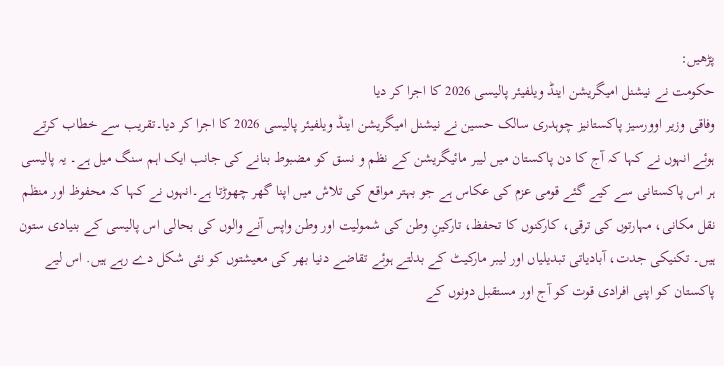پڑھیں:
حکومت نے نیشنل امیگریشن اینڈ ویلفیئر پالیسی 2026 کا اجرا کر دیا
وفاقی وزیر اوورسیز پاکستانیز چوہدری سالک حسین نے نیشنل امیگریشن اینڈ ویلفیئر پالیسی 2026 کا اجرا کر دیا۔تقریب سے خطاب کرتے ہوئے انہوں نے کہا کہ آج کا دن پاکستان میں لیبر مائیگریشن کے نظم و نسق کو مضبوط بنانے کی جانب ایک اہم سنگ میل ہے۔ یہ پالیسی ہر اس پاکستانی سے کیے گئے قومی عزم کی عکاس ہے جو بہتر مواقع کی تلاش میں اپنا گھر چھوڑتا ہے۔انہوں نے کہا کہ محفوظ اور منظم نقل مکانی، مہارتوں کی ترقی، کارکنوں کا تحفظ، تارکینِ وطن کی شمولیت اور وطن واپس آنے والوں کی بحالی اس پالیسی کے بنیادی ستون ہیں۔ تکنیکی جدت، آبادیاتی تبدیلیاں اور لیبر مارکیٹ کے بدلتے ہوئے تقاضے دنیا بھر کی معیشتوں کو نئی شکل دے رہے ہیں. اس لیے پاکستان کو اپنی افرادی قوت کو آج اور مستقبل دونوں کے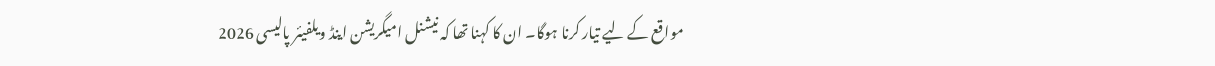مواقع کے لیے تیار کرنا ہوگا۔ ان کا کہنا تھا کہ نیشنل امیگریشن اینڈ ویلفیئر پالیسی 2026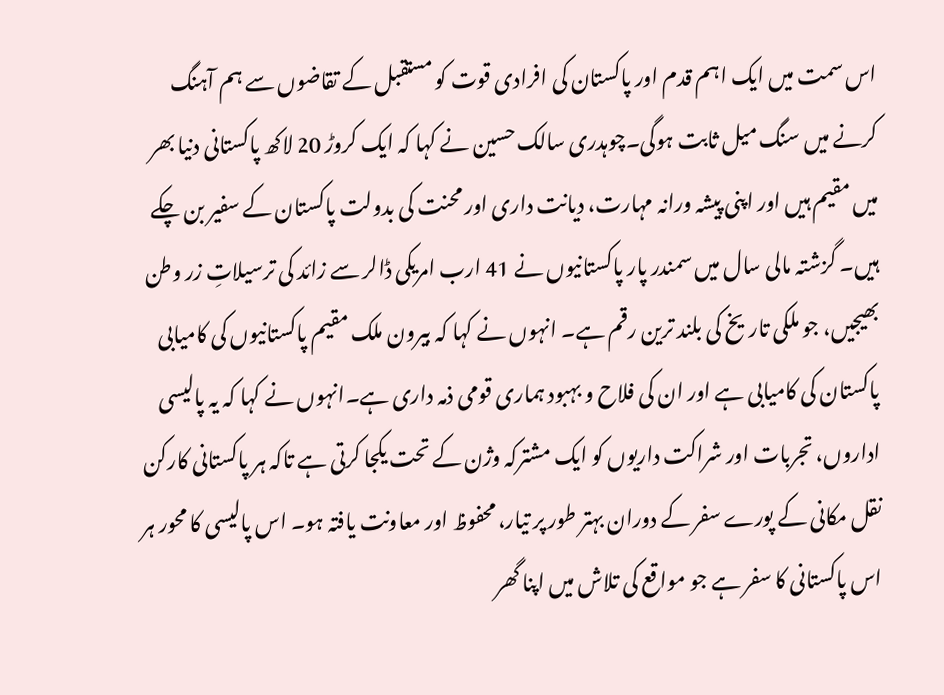اس سمت میں ایک اہم قدم اور پاکستان کی افرادی قوت کو مستقبل کے تقاضوں سے ہم آہنگ کرنے میں سنگ میل ثابت ہوگی۔چوہدری سالک حسین نے کہا کہ ایک کروڑ 20 لاکھ پاکستانی دنیا بھر میں مقیم ہیں اور اپنی پیشہ ورانہ مہارت، دیانت داری اور محنت کی بدولت پاکستان کے سفیر بن چکے ہیں۔ گزشتہ مالی سال میں سمندر پار پاکستانیوں نے 41 ارب امریکی ڈالر سے زائد کی ترسیلاتِ زر وطن بھیجیں، جو ملکی تاریخ کی بلند ترین رقم ہے۔ انہوں نے کہا کہ بیرون ملک مقیم پاکستانیوں کی کامیابی پاکستان کی کامیابی ہے اور ان کی فلاح و بہبود ہماری قومی ذمہ داری ہے۔انہوں نے کہا کہ یہ پالیسی اداروں، تجربات اور شراکت داریوں کو ایک مشترکہ وژن کے تحت یکجا کرتی ہے تاکہ ہر پاکستانی کارکن نقل مکانی کے پورے سفر کے دوران بہتر طور پر تیار، محفوظ اور معاونت یافتہ ہو۔ اس پالیسی کا محور ہر اس پاکستانی کا سفر ہے جو مواقع کی تلاش میں اپنا گھر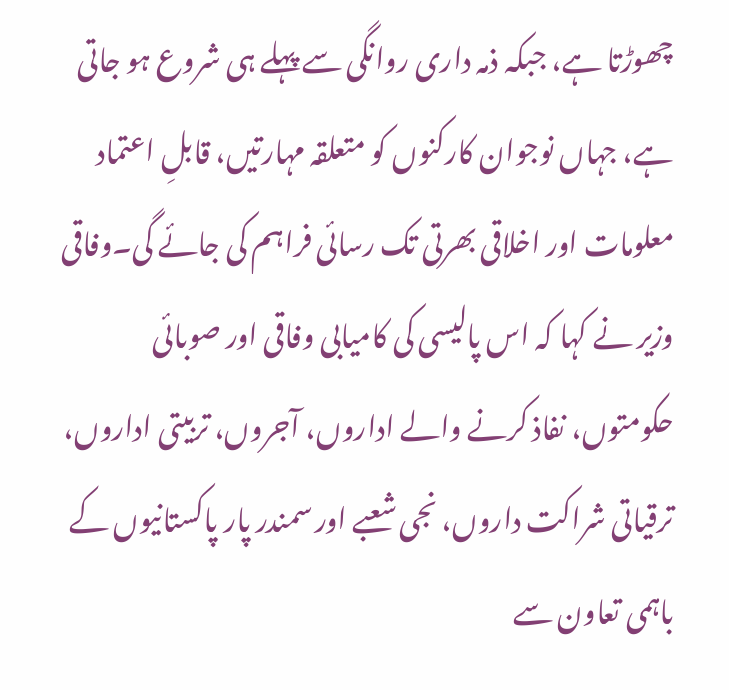چھوڑتا ہے، جبکہ ذمہ داری روانگی سے پہلے ہی شروع ہو جاتی ہے، جہاں نوجوان کارکنوں کو متعلقہ مہارتیں، قابلِ اعتماد معلومات اور اخلاقی بھرتی تک رسائی فراہم کی جائے گی۔وفاقی وزیر نے کہا کہ اس پالیسی کی کامیابی وفاقی اور صوبائی حکومتوں، نفاذ کرنے والے اداروں، آجروں، تربیتی اداروں، ترقیاتی شراکت داروں، نجی شعبے اور سمندر پار پاکستانیوں کے باہمی تعاون سے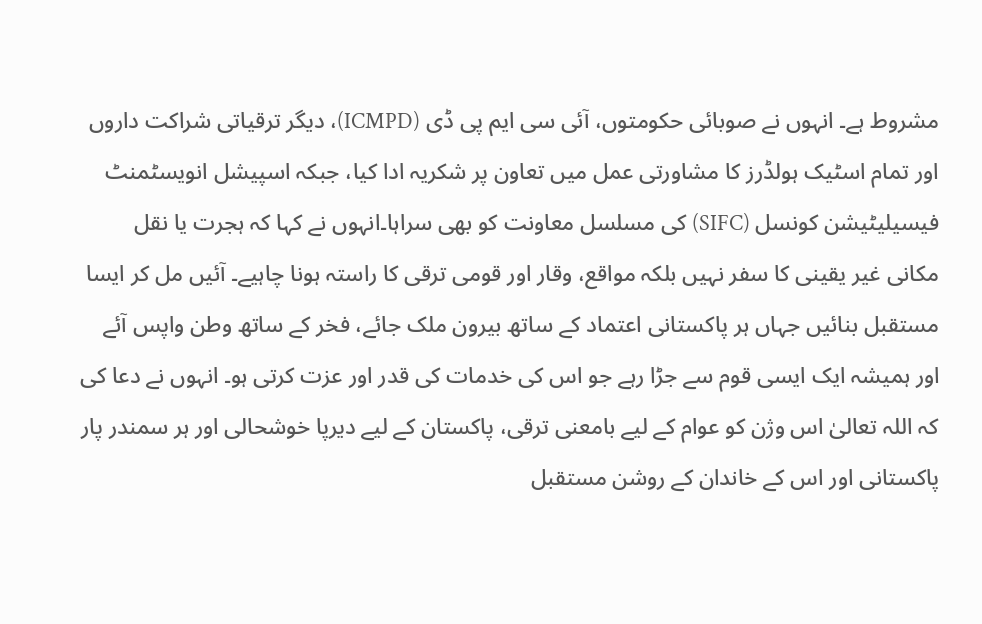مشروط ہے۔ انہوں نے صوبائی حکومتوں، آئی سی ایم پی ڈی (ICMPD)، دیگر ترقیاتی شراکت داروں اور تمام اسٹیک ہولڈرز کا مشاورتی عمل میں تعاون پر شکریہ ادا کیا، جبکہ اسپیشل انویسٹمنٹ فیسیلیٹیشن کونسل (SIFC) کی مسلسل معاونت کو بھی سراہا۔انہوں نے کہا کہ ہجرت یا نقل مکانی غیر یقینی کا سفر نہیں بلکہ مواقع، وقار اور قومی ترقی کا راستہ ہونا چاہیے۔ آئیں مل کر ایسا مستقبل بنائیں جہاں ہر پاکستانی اعتماد کے ساتھ بیرون ملک جائے، فخر کے ساتھ وطن واپس آئے اور ہمیشہ ایک ایسی قوم سے جڑا رہے جو اس کی خدمات کی قدر اور عزت کرتی ہو۔ انہوں نے دعا کی کہ اللہ تعالیٰ اس وژن کو عوام کے لیے بامعنی ترقی، پاکستان کے لیے دیرپا خوشحالی اور ہر سمندر پار پاکستانی اور اس کے خاندان کے روشن مستقبل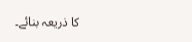کا ذریعہ بنائے۔